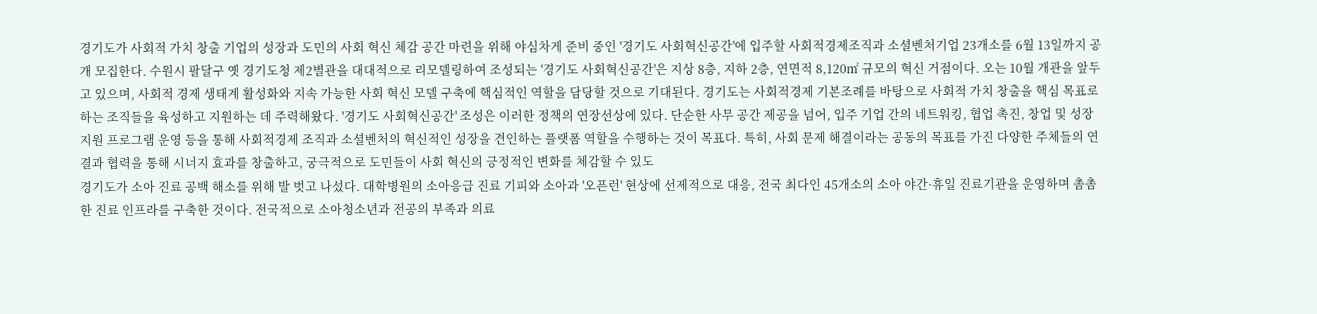경기도가 사회적 가치 창출 기업의 성장과 도민의 사회 혁신 체감 공간 마련을 위해 야심차게 준비 중인 '경기도 사회혁신공간'에 입주할 사회적경제조직과 소셜벤처기업 23개소를 6월 13일까지 공개 모집한다. 수원시 팔달구 옛 경기도청 제2별관을 대대적으로 리모델링하여 조성되는 '경기도 사회혁신공간'은 지상 8층, 지하 2층, 연면적 8,120㎡ 규모의 혁신 거점이다. 오는 10월 개관을 앞두고 있으며, 사회적 경제 생태계 활성화와 지속 가능한 사회 혁신 모델 구축에 핵심적인 역할을 담당할 것으로 기대된다. 경기도는 사회적경제 기본조례를 바탕으로 사회적 가치 창출을 핵심 목표로 하는 조직들을 육성하고 지원하는 데 주력해왔다. '경기도 사회혁신공간' 조성은 이러한 정책의 연장선상에 있다. 단순한 사무 공간 제공을 넘어, 입주 기업 간의 네트워킹, 협업 촉진, 창업 및 성장 지원 프로그램 운영 등을 통해 사회적경제 조직과 소셜벤처의 혁신적인 성장을 견인하는 플랫폼 역할을 수행하는 것이 목표다. 특히, 사회 문제 해결이라는 공동의 목표를 가진 다양한 주체들의 연결과 협력을 통해 시너지 효과를 창출하고, 궁극적으로 도민들이 사회 혁신의 긍정적인 변화를 체감할 수 있도
경기도가 소아 진료 공백 해소를 위해 발 벗고 나섰다. 대학병원의 소아응급 진료 기피와 소아과 '오픈런' 현상에 선제적으로 대응, 전국 최다인 45개소의 소아 야간·휴일 진료기관을 운영하며 촘촘한 진료 인프라를 구축한 것이다. 전국적으로 소아청소년과 전공의 부족과 의료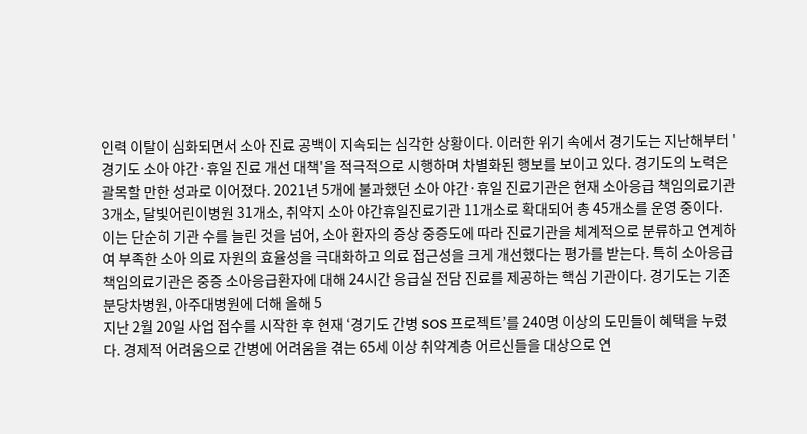인력 이탈이 심화되면서 소아 진료 공백이 지속되는 심각한 상황이다. 이러한 위기 속에서 경기도는 지난해부터 '경기도 소아 야간·휴일 진료 개선 대책'을 적극적으로 시행하며 차별화된 행보를 보이고 있다. 경기도의 노력은 괄목할 만한 성과로 이어졌다. 2021년 5개에 불과했던 소아 야간·휴일 진료기관은 현재 소아응급 책임의료기관 3개소, 달빛어린이병원 31개소, 취약지 소아 야간휴일진료기관 11개소로 확대되어 총 45개소를 운영 중이다. 이는 단순히 기관 수를 늘린 것을 넘어, 소아 환자의 증상 중증도에 따라 진료기관을 체계적으로 분류하고 연계하여 부족한 소아 의료 자원의 효율성을 극대화하고 의료 접근성을 크게 개선했다는 평가를 받는다. 특히 소아응급 책임의료기관은 중증 소아응급환자에 대해 24시간 응급실 전담 진료를 제공하는 핵심 기관이다. 경기도는 기존 분당차병원, 아주대병원에 더해 올해 5
지난 2월 20일 사업 접수를 시작한 후 현재 ‘경기도 간병 SOS 프로젝트’를 240명 이상의 도민들이 혜택을 누렸다. 경제적 어려움으로 간병에 어려움을 겪는 65세 이상 취약계층 어르신들을 대상으로 연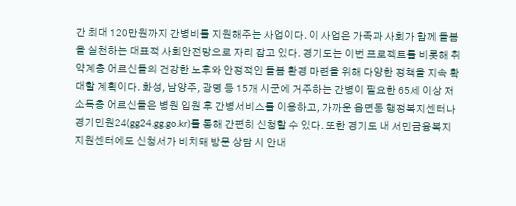간 최대 120만원까지 간병비를 지원해주는 사업이다. 이 사업은 가족과 사회가 함께 돌봄을 실천하는 대표적 사회안전망으로 자리 잡고 있다. 경기도는 이번 프로젝트를 비롯해 취약계층 어르신들의 건강한 노후와 안정적인 돌봄 환경 마련을 위해 다양한 정책을 지속 확대할 계획이다. 화성, 남양주, 광명 등 15개 시군에 거주하는 간병이 필요한 65세 이상 저소득층 어르신들은 병원 입원 후 간병서비스를 이용하고, 가까운 읍면동 행정복지센터나 경기민원24(gg24.gg.go.kr)를 통해 간편히 신청할 수 있다. 또한 경기도 내 서민금융복지지원센터에도 신청서가 비치돼 방문 상담 시 안내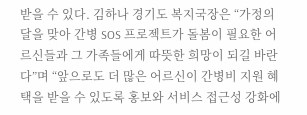받을 수 있다. 김하나 경기도 복지국장은 “가정의 달을 맞아 간병 SOS 프로젝트가 돌봄이 필요한 어르신들과 그 가족들에게 따뜻한 희망이 되길 바란다”며 “앞으로도 더 많은 어르신이 간병비 지원 혜택을 받을 수 있도록 홍보와 서비스 접근성 강화에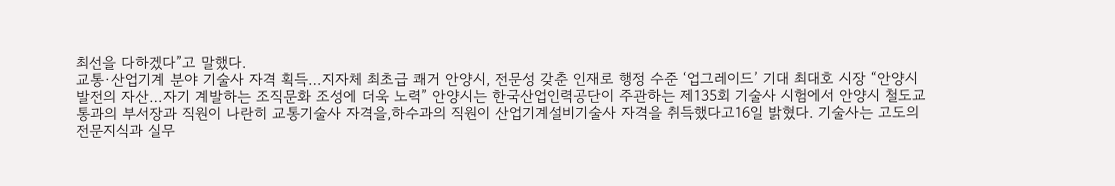최선을 다하겠다”고 말했다.
교통·산업기계 분야 기술사 자격 획득…지자체 최초급 쾌거 안양시, 전문성 갖춘 인재로 행정 수준 ‘업그레이드’ 기대 최대호 시장 “안양시 발전의 자산…자기 계발하는 조직문화 조성에 더욱 노력” 안양시는 한국산업인력공단이 주관하는 제135회 기술사 시험에서 안양시 철도교통과의 부서장과 직원이 나란히 교통기술사 자격을,하수과의 직원이 산업기계설비기술사 자격을 취득했다고16일 밝혔다. 기술사는 고도의 전문지식과 실무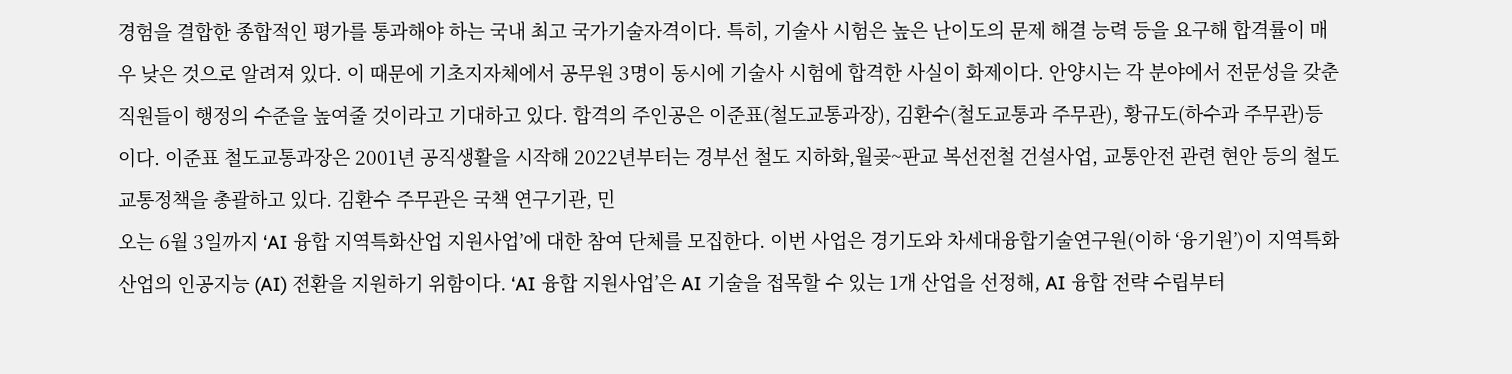경험을 결합한 종합적인 평가를 통과해야 하는 국내 최고 국가기술자격이다. 특히, 기술사 시험은 높은 난이도의 문제 해결 능력 등을 요구해 합격률이 매우 낮은 것으로 알려져 있다. 이 때문에 기초지자체에서 공무원 3명이 동시에 기술사 시험에 합격한 사실이 화제이다. 안양시는 각 분야에서 전문성을 갖춘 직원들이 행정의 수준을 높여줄 것이라고 기대하고 있다. 합격의 주인공은 이준표(철도교통과장), 김환수(철도교통과 주무관), 황규도(하수과 주무관)등이다. 이준표 철도교통과장은 2001년 공직생활을 시작해 2022년부터는 경부선 철도 지하화,월곶~판교 복선전철 건설사업, 교통안전 관련 현안 등의 철도교통정책을 총괄하고 있다. 김환수 주무관은 국책 연구기관, 민
오는 6월 3일까지 ‘AI 융합 지역특화산업 지원사업’에 대한 참여 단체를 모집한다. 이번 사업은 경기도와 차세대융합기술연구원(이하 ‘융기원’)이 지역특화 산업의 인공지능 (AI) 전환을 지원하기 위함이다. ‘AI 융합 지원사업’은 AI 기술을 접목할 수 있는 1개 산업을 선정해, AI 융합 전략 수립부터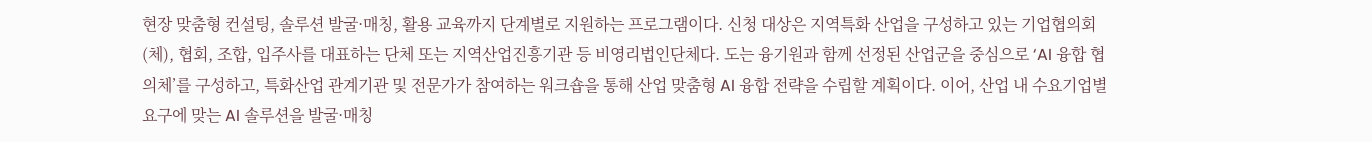현장 맞춤형 컨설팅, 솔루션 발굴·매칭, 활용 교육까지 단계별로 지원하는 프로그램이다. 신청 대상은 지역특화 산업을 구성하고 있는 기업협의회(체), 협회, 조합, 입주사를 대표하는 단체 또는 지역산업진흥기관 등 비영리법인단체다. 도는 융기원과 함께 선정된 산업군을 중심으로 ‘AI 융합 협의체’를 구성하고, 특화산업 관계기관 및 전문가가 참여하는 워크숍을 통해 산업 맞춤형 AI 융합 전략을 수립할 계획이다. 이어, 산업 내 수요기업별 요구에 맞는 AI 솔루션을 발굴·매칭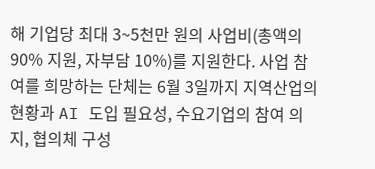해 기업당 최대 3~5천만 원의 사업비(총액의 90% 지원, 자부담 10%)를 지원한다. 사업 참여를 희망하는 단체는 6월 3일까지 지역산업의 현황과 AI 도입 필요성, 수요기업의 참여 의지, 협의체 구성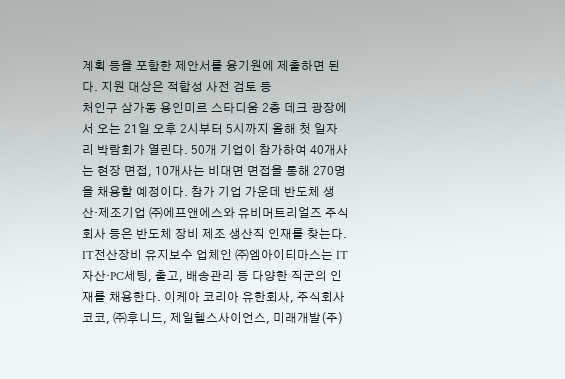계획 등을 포함한 제안서를 융기원에 제출하면 된다. 지원 대상은 적합성 사전 검토 등
처인구 삼가동 용인미르 스타디움 2층 데크 광장에서 오는 21일 오후 2시부터 5시까지 올해 첫 일자리 박람회가 열린다. 50개 기업이 참가하여 40개사는 현장 면접, 10개사는 비대면 면접을 통해 270명을 채용할 예정이다. 참가 기업 가운데 반도체 생산·제조기업 ㈜에프앤에스와 유비머트리얼즈 주식회사 등은 반도체 장비 제조 생산직 인재를 찾는다. IT전산장비 유지보수 업체인 ㈜엠아이티마스는 IT자산‧PC세팅, 출고, 배송관리 등 다양한 직군의 인재를 채용한다. 이케아 코리아 유한회사, 주식회사 코코, ㈜후니드, 제일헬스사이언스, 미래개발(주)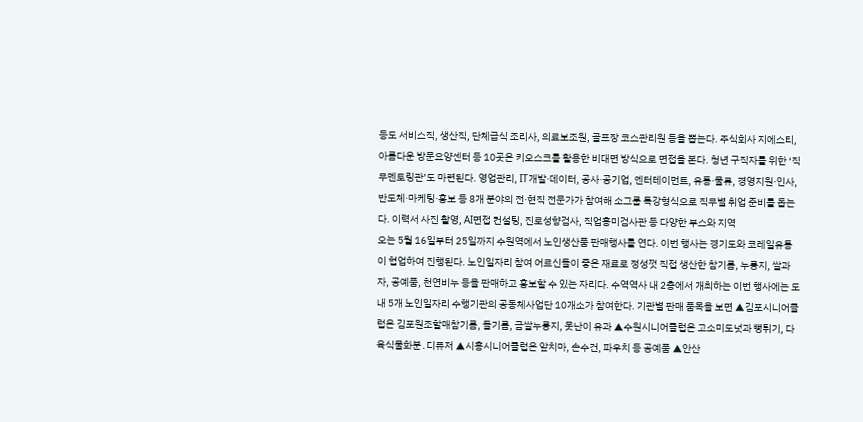등도 서비스직, 생산직, 단체급식 조리사, 의료보조원, 골프장 코스관리원 등을 뽑는다. 주식회사 지에스티, 아름다운 방문요양센터 등 10곳은 키오스크를 활용한 비대면 방식으로 면접을 본다. 청년 구직자를 위한 ‘직무멘토링관’도 마련된다. 영업관리, IT개발·데이터, 공사·공기업, 엔터테이먼트, 유통·물류, 경영지원·인사, 반도체·마케팅·홍보 등 8개 분야의 전·현직 전문가가 참여해 소그룹 특강형식으로 직무별 취업 준비를 돕는다. 이력서 사진 촬영, AI면접 컨설팅, 진로성향검사, 직업흥미검사관 등 다양한 부스와 지역
오는 5월 16일부터 25일까지 수원역에서 노인생산품 판매행사를 연다. 이번 행사는 경기도와 코레일유통이 협업하여 진행된다. 노인일자리 참여 어르신들이 좋은 재료로 정성껏 직접 생산한 참기름, 누룽지, 쌀과자, 공예품, 천연비누 등을 판매하고 홍보할 수 있는 자리다. 수역역사 내 2층에서 개최하는 이번 행사에는 도내 5개 노인일자리 수행기관의 공동체사업단 10개소가 참여한다. 기관별 판매 품목을 보면 ▲김포시니어클럽은 김포원조할매참기름, 들기름, 금쌀누룽지, 못난이 유과 ▲수원시니어클럽은 고소미도넛과 뻥튀기, 다육식물화분․디퓨저 ▲시흥시니어클럽은 앞치마, 손수건, 파우치 등 공예품 ▲안산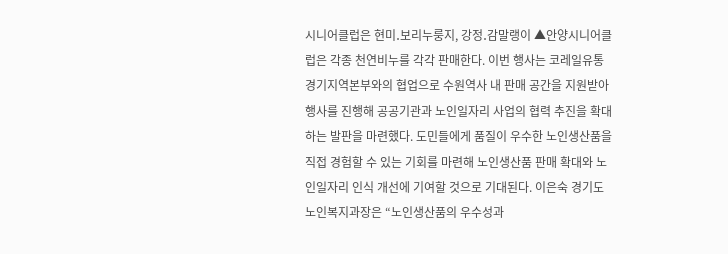시니어클럽은 현미․보리누룽지, 강정․감말랭이 ▲안양시니어클럽은 각종 천연비누를 각각 판매한다. 이번 행사는 코레일유통 경기지역본부와의 협업으로 수원역사 내 판매 공간을 지원받아 행사를 진행해 공공기관과 노인일자리 사업의 협력 추진을 확대하는 발판을 마련했다. 도민들에게 품질이 우수한 노인생산품을 직접 경험할 수 있는 기회를 마련해 노인생산품 판매 확대와 노인일자리 인식 개선에 기여할 것으로 기대된다. 이은숙 경기도 노인복지과장은 “노인생산품의 우수성과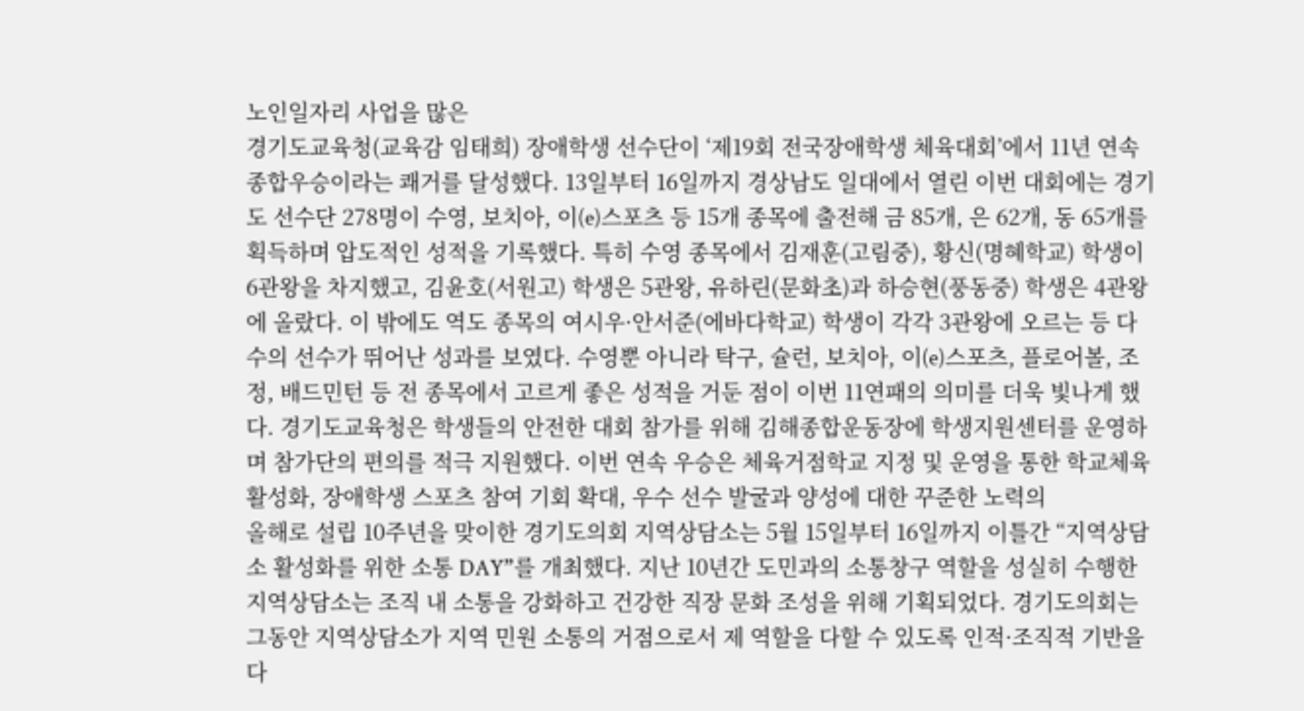노인일자리 사업을 많은
경기도교육청(교육감 임태희) 장애학생 선수단이 ‘제19회 전국장애학생 체육대회’에서 11년 연속 종합우승이라는 쾌거를 달성했다. 13일부터 16일까지 경상남도 일대에서 열린 이번 대회에는 경기도 선수단 278명이 수영, 보치아, 이(e)스포츠 등 15개 종목에 출전해 금 85개, 은 62개, 동 65개를 획득하며 압도적인 성적을 기록했다. 특히 수영 종목에서 김재훈(고림중), 황신(명혜학교) 학생이 6관왕을 차지했고, 김윤호(서원고) 학생은 5관왕, 유하린(문화초)과 하승현(풍동중) 학생은 4관왕에 올랐다. 이 밖에도 역도 종목의 여시우·안서준(에바다학교) 학생이 각각 3관왕에 오르는 등 다수의 선수가 뛰어난 성과를 보였다. 수영뿐 아니라 탁구, 슐런, 보치아, 이(e)스포츠, 플로어볼, 조정, 배드민턴 등 전 종목에서 고르게 좋은 성적을 거둔 점이 이번 11연패의 의미를 더욱 빛나게 했다. 경기도교육청은 학생들의 안전한 대회 참가를 위해 김해종합운동장에 학생지원센터를 운영하며 참가단의 편의를 적극 지원했다. 이번 연속 우승은 체육거점학교 지정 및 운영을 통한 학교체육 활성화, 장애학생 스포츠 참여 기회 확대, 우수 선수 발굴과 양성에 대한 꾸준한 노력의
올해로 설립 10주년을 맞이한 경기도의회 지역상담소는 5월 15일부터 16일까지 이틀간 “지역상담소 활성화를 위한 소통 DAY”를 개최했다. 지난 10년간 도민과의 소통창구 역할을 성실히 수행한 지역상담소는 조직 내 소통을 강화하고 건강한 직장 문화 조성을 위해 기획되었다. 경기도의회는 그동안 지역상담소가 지역 민원 소통의 거점으로서 제 역할을 다할 수 있도록 인적·조직적 기반을 다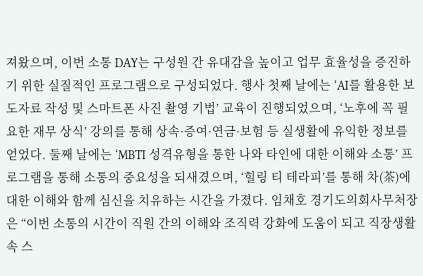져왔으며, 이번 소통 DAY는 구성원 간 유대감을 높이고 업무 효율성을 증진하기 위한 실질적인 프로그램으로 구성되었다. 행사 첫째 날에는 ‘AI를 활용한 보도자료 작성 및 스마트폰 사진 촬영 기법’ 교육이 진행되었으며, ‘노후에 꼭 필요한 재무 상식’ 강의를 통해 상속·증여·연금·보험 등 실생활에 유익한 정보를 얻었다. 둘째 날에는 ‘MBTI 성격유형을 통한 나와 타인에 대한 이해와 소통’ 프로그램을 통해 소통의 중요성을 되새겼으며, ‘힐링 티 테라피’를 통해 차(茶)에 대한 이해와 함께 심신을 치유하는 시간을 가졌다. 임채호 경기도의회사무처장은 “이번 소통의 시간이 직원 간의 이해와 조직력 강화에 도움이 되고 직장생활 속 스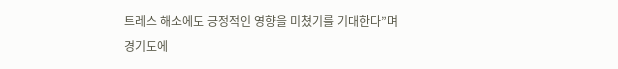트레스 해소에도 긍정적인 영향을 미쳤기를 기대한다”며
경기도에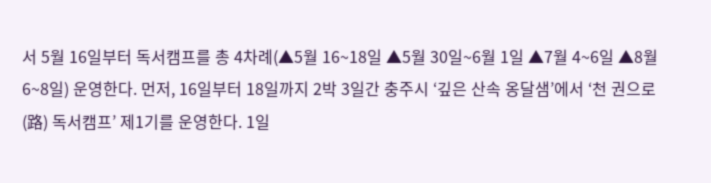서 5월 16일부터 독서캠프를 총 4차례(▲5월 16~18일 ▲5월 30일~6월 1일 ▲7월 4~6일 ▲8월 6~8일) 운영한다. 먼저, 16일부터 18일까지 2박 3일간 충주시 ‘깊은 산속 옹달샘’에서 ‘천 권으로(路) 독서캠프’ 제1기를 운영한다. 1일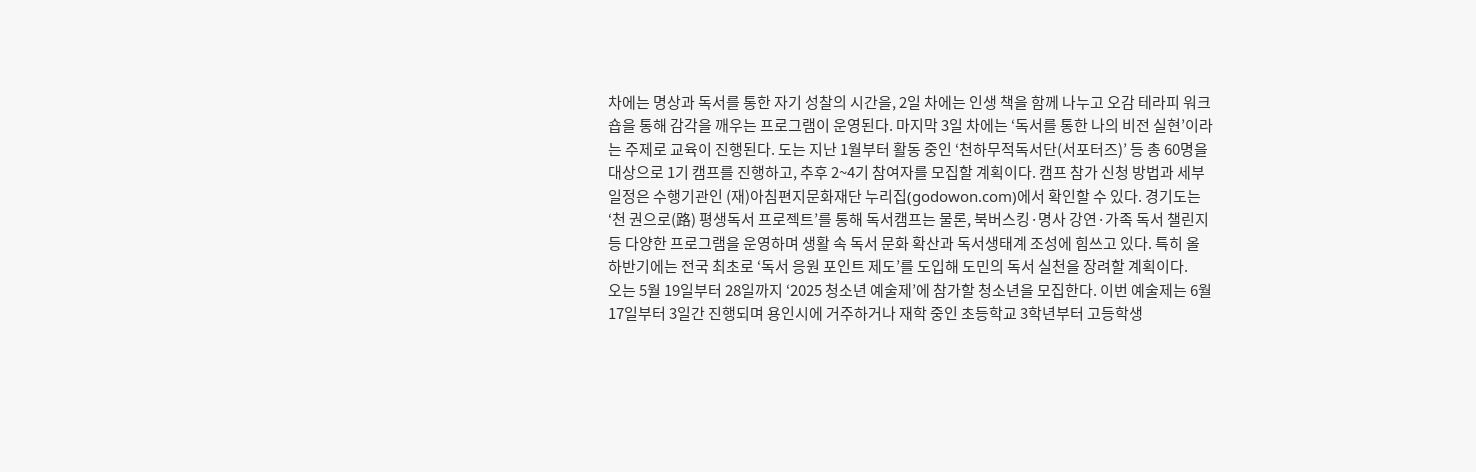차에는 명상과 독서를 통한 자기 성찰의 시간을, 2일 차에는 인생 책을 함께 나누고 오감 테라피 워크숍을 통해 감각을 깨우는 프로그램이 운영된다. 마지막 3일 차에는 ‘독서를 통한 나의 비전 실현’이라는 주제로 교육이 진행된다. 도는 지난 1월부터 활동 중인 ‘천하무적독서단(서포터즈)’ 등 총 60명을 대상으로 1기 캠프를 진행하고, 추후 2~4기 참여자를 모집할 계획이다. 캠프 참가 신청 방법과 세부 일정은 수행기관인 (재)아침편지문화재단 누리집(godowon.com)에서 확인할 수 있다. 경기도는 ‘천 권으로(路) 평생독서 프로젝트’를 통해 독서캠프는 물론, 북버스킹·명사 강연·가족 독서 챌린지 등 다양한 프로그램을 운영하며 생활 속 독서 문화 확산과 독서생태계 조성에 힘쓰고 있다. 특히 올 하반기에는 전국 최초로 ‘독서 응원 포인트 제도’를 도입해 도민의 독서 실천을 장려할 계획이다.
오는 5월 19일부터 28일까지 ‘2025 청소년 예술제’에 참가할 청소년을 모집한다. 이번 예술제는 6월 17일부터 3일간 진행되며 용인시에 거주하거나 재학 중인 초등학교 3학년부터 고등학생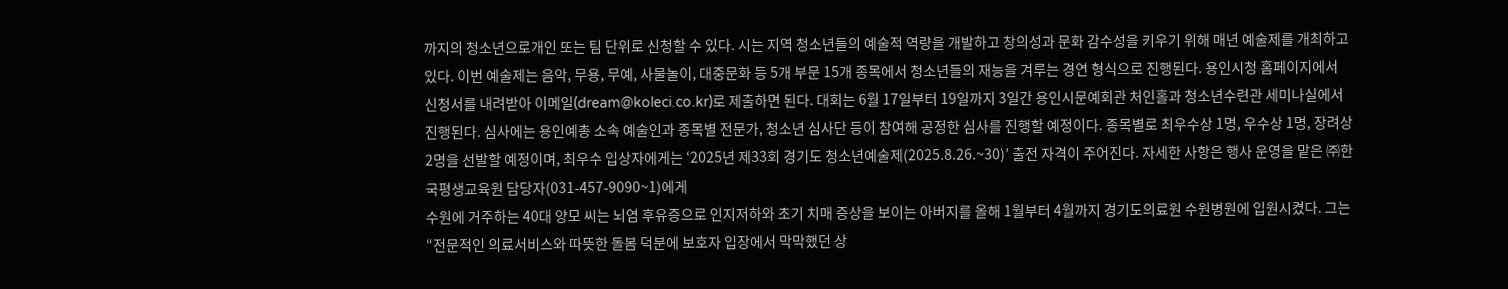까지의 청소년으로개인 또는 팀 단위로 신청할 수 있다. 시는 지역 청소년들의 예술적 역량을 개발하고 창의성과 문화 감수성을 키우기 위해 매년 예술제를 개최하고 있다. 이번 예술제는 음악, 무용, 무예, 사물놀이, 대중문화 등 5개 부문 15개 종목에서 청소년들의 재능을 겨루는 경연 형식으로 진행된다. 용인시청 홈페이지에서 신청서를 내려받아 이메일(dream@koleci.co.kr)로 제출하면 된다. 대회는 6월 17일부터 19일까지 3일간 용인시문예회관 처인홀과 청소년수련관 세미나실에서 진행된다. 심사에는 용인예총 소속 예술인과 종목별 전문가, 청소년 심사단 등이 참여해 공정한 심사를 진행할 예정이다. 종목별로 최우수상 1명, 우수상 1명, 장려상 2명을 선발할 예정이며, 최우수 입상자에게는 ‘2025년 제33회 경기도 청소년예술제(2025.8.26.~30)’ 출전 자격이 주어진다. 자세한 사항은 행사 운영을 맡은 ㈜한국평생교육원 담당자(031-457-9090~1)에게
수원에 거주하는 40대 양모 씨는 뇌염 후유증으로 인지저하와 초기 치매 증상을 보이는 아버지를 올해 1월부터 4월까지 경기도의료원 수원병원에 입원시켰다. 그는 “전문적인 의료서비스와 따뜻한 돌봄 덕분에 보호자 입장에서 막막했던 상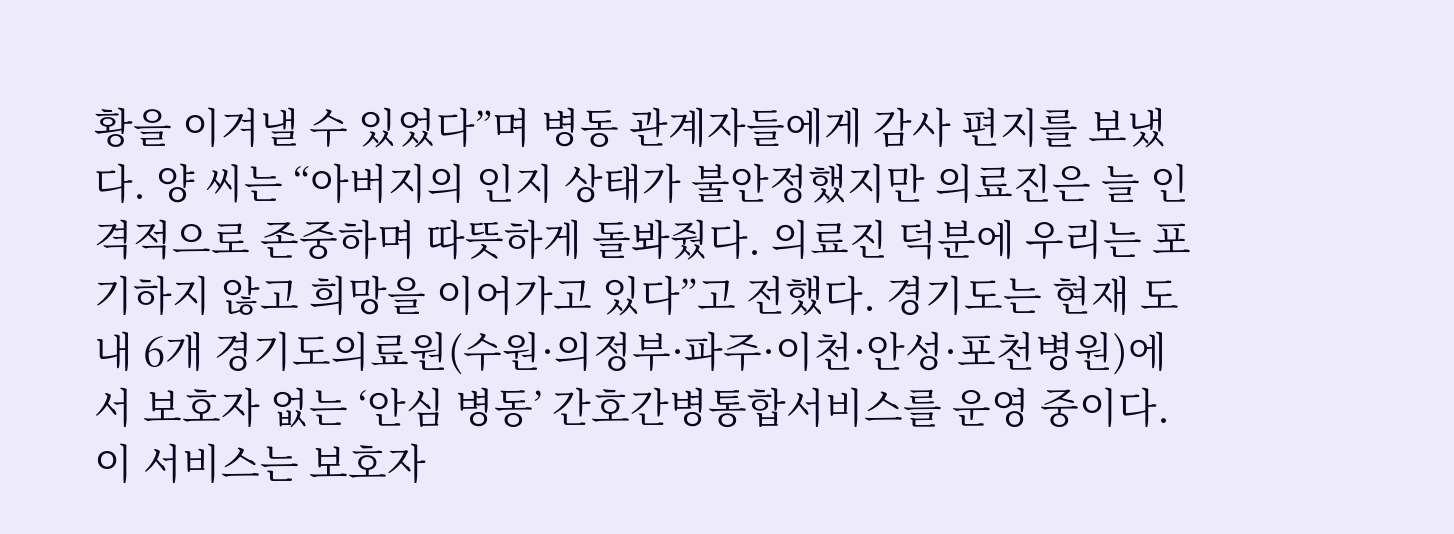황을 이겨낼 수 있었다”며 병동 관계자들에게 감사 편지를 보냈다. 양 씨는 “아버지의 인지 상태가 불안정했지만 의료진은 늘 인격적으로 존중하며 따뜻하게 돌봐줬다. 의료진 덕분에 우리는 포기하지 않고 희망을 이어가고 있다”고 전했다. 경기도는 현재 도내 6개 경기도의료원(수원·의정부·파주·이천·안성·포천병원)에서 보호자 없는 ‘안심 병동’ 간호간병통합서비스를 운영 중이다. 이 서비스는 보호자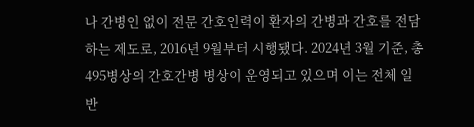나 간병인 없이 전문 간호인력이 환자의 간병과 간호를 전담하는 제도로, 2016년 9월부터 시행됐다. 2024년 3월 기준, 총 495병상의 간호간병 병상이 운영되고 있으며 이는 전체 일반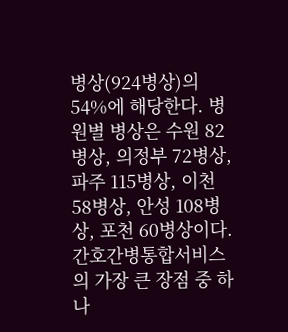병상(924병상)의 54%에 해당한다. 병원별 병상은 수원 82병상, 의정부 72병상, 파주 115병상, 이천 58병상, 안성 108병상, 포천 60병상이다. 간호간병통합서비스의 가장 큰 장점 중 하나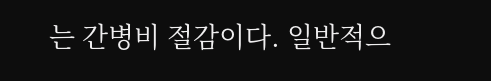는 간병비 절감이다. 일반적으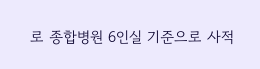로 종합병원 6인실 기준으로 사적